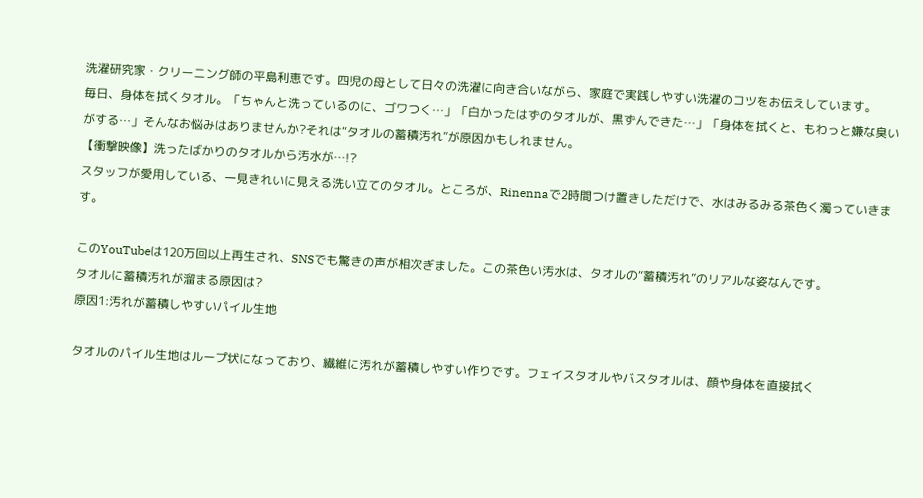洗濯研究家・クリーニング師の平島利恵です。四児の母として日々の洗濯に向き合いながら、家庭で実践しやすい洗濯のコツをお伝えしています。
毎日、身体を拭くタオル。「ちゃんと洗っているのに、ゴワつく…」「白かったはずのタオルが、黒ずんできた…」「身体を拭くと、もわっと嫌な臭いがする…」そんなお悩みはありませんか?それは“タオルの蓄積汚れ”が原因かもしれません。
【衝撃映像】洗ったばかりのタオルから汚水が…!?
スタッフが愛用している、一見きれいに見える洗い立てのタオル。ところが、Rinennaで2時間つけ置きしただけで、水はみるみる茶色く濁っていきます。

このYouTubeは120万回以上再生され、SNSでも驚きの声が相次ぎました。この茶色い汚水は、タオルの“蓄積汚れ”のリアルな姿なんです。
タオルに蓄積汚れが溜まる原因は?
原因1:汚れが蓄積しやすいパイル生地

タオルのパイル生地はループ状になっており、繊維に汚れが蓄積しやすい作りです。フェイスタオルやバスタオルは、顔や身体を直接拭く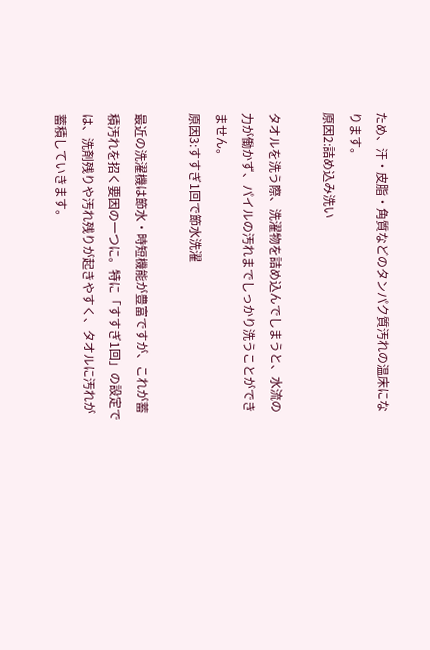ため、汗・皮脂・角質などのタンパク質汚れの温床になります。
原因2:詰め込み洗い

タオルを洗う際、洗濯物を詰め込んでしまうと、水流の力が働かず、パイルの汚れまでしっかり洗うことができません。
原因3:すすぎ1回で節水洗濯

最近の洗濯機は節水・時短機能が豊富ですが、これが蓄積汚れを招く要因の一つに。特に「すすぎ1回」の設定では、洗剤残りや汚れ残りが起きやすく、タオルに汚れが蓄積していきます。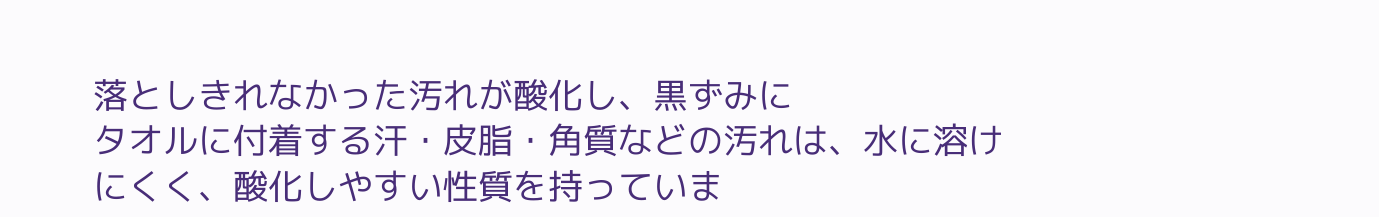落としきれなかった汚れが酸化し、黒ずみに
タオルに付着する汗・皮脂・角質などの汚れは、水に溶けにくく、酸化しやすい性質を持っていま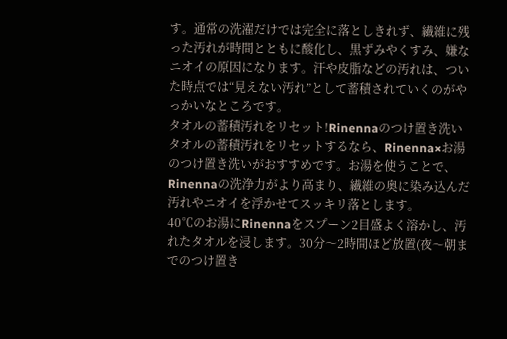す。通常の洗濯だけでは完全に落としきれず、繊維に残った汚れが時間とともに酸化し、黒ずみやくすみ、嫌なニオイの原因になります。汗や皮脂などの汚れは、ついた時点では“見えない汚れ”として蓄積されていくのがやっかいなところです。
タオルの蓄積汚れをリセット!Rinennaのつけ置き洗い
タオルの蓄積汚れをリセットするなら、Rinenna×お湯のつけ置き洗いがおすすめです。お湯を使うことで、Rinennaの洗浄力がより高まり、繊維の奥に染み込んだ汚れやニオイを浮かせてスッキリ落とします。
40℃のお湯にRinennaをスプーン2目盛よく溶かし、汚れたタオルを浸します。30分〜2時間ほど放置(夜〜朝までのつけ置き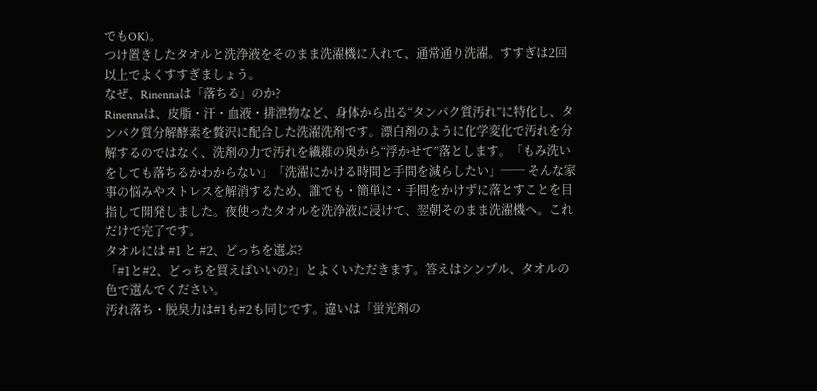でもOK)。
つけ置きしたタオルと洗浄液をそのまま洗濯機に入れて、通常通り洗濯。すすぎは2回以上でよくすすぎましょう。
なぜ、Rinennaは「落ちる」のか?
Rinennaは、皮脂・汗・血液・排泄物など、身体から出る“タンパク質汚れ”に特化し、タンパク質分解酵素を贅沢に配合した洗濯洗剤です。漂白剤のように化学変化で汚れを分解するのではなく、洗剤の力で汚れを繊維の奥から“浮かせて”落とします。「もみ洗いをしても落ちるかわからない」「洗濯にかける時間と手間を減らしたい」── そんな家事の悩みやストレスを解消するため、誰でも・簡単に・手間をかけずに落とすことを目指して開発しました。夜使ったタオルを洗浄液に浸けて、翌朝そのまま洗濯機へ。これだけで完了です。
タオルには #1 と #2、どっちを選ぶ?
「#1と#2、どっちを買えばいいの?」とよくいただきます。答えはシンプル、タオルの色で選んでください。
汚れ落ち・脱臭力は#1も#2も同じです。違いは「蛍光剤の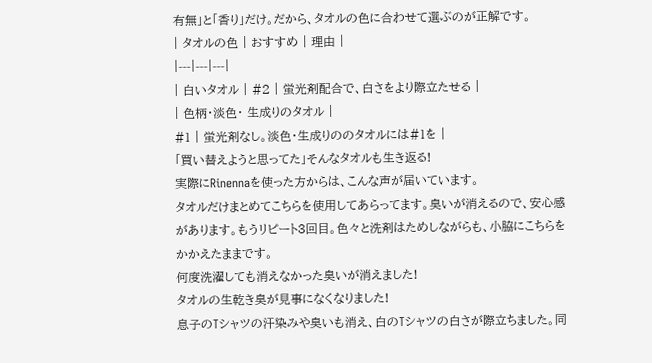有無」と「香り」だけ。だから、タオルの色に合わせて選ぶのが正解です。
| タオルの色 | おすすめ | 理由 |
|---|---|---|
| 白いタオル | #2 | 蛍光剤配合で、白さをより際立たせる |
| 色柄・淡色・ 生成りのタオル |
#1 | 蛍光剤なし。淡色・生成りののタオルには#1を |
「買い替えようと思ってた」そんなタオルも生き返る!
実際にRinennaを使った方からは、こんな声が届いています。
タオルだけまとめてこちらを使用してあらってます。臭いが消えるので、安心感があります。もうリピート3回目。色々と洗剤はためしながらも、小脇にこちらをかかえたままです。
何度洗濯しても消えなかった臭いが消えました!
タオルの生乾き臭が見事になくなりました!
息子のTシャツの汗染みや臭いも消え、白のTシャツの白さが際立ちました。同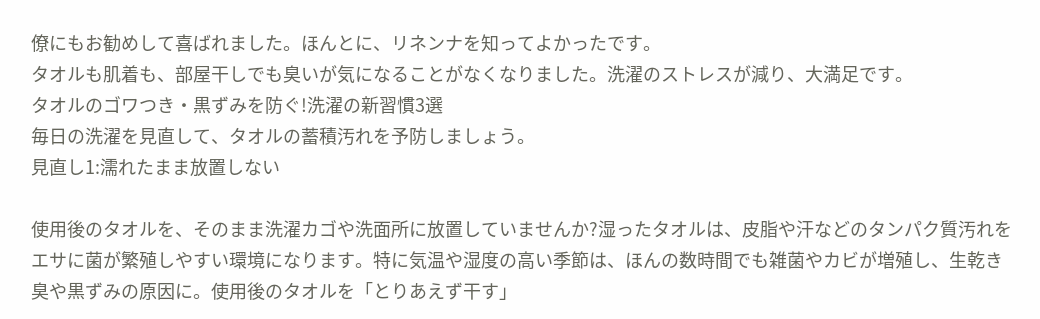僚にもお勧めして喜ばれました。ほんとに、リネンナを知ってよかったです。
タオルも肌着も、部屋干しでも臭いが気になることがなくなりました。洗濯のストレスが減り、大満足です。
タオルのゴワつき・黒ずみを防ぐ!洗濯の新習慣3選
毎日の洗濯を見直して、タオルの蓄積汚れを予防しましょう。
見直し1:濡れたまま放置しない

使用後のタオルを、そのまま洗濯カゴや洗面所に放置していませんか?湿ったタオルは、皮脂や汗などのタンパク質汚れをエサに菌が繁殖しやすい環境になります。特に気温や湿度の高い季節は、ほんの数時間でも雑菌やカビが増殖し、生乾き臭や黒ずみの原因に。使用後のタオルを「とりあえず干す」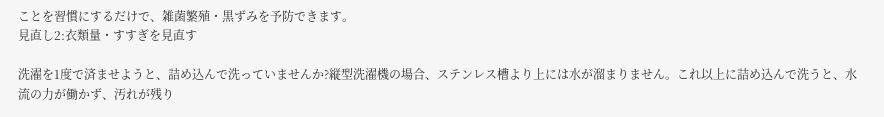ことを習慣にするだけで、雑菌繁殖・黒ずみを予防できます。
見直し2:衣類量・すすぎを見直す

洗濯を1度で済ませようと、詰め込んで洗っていませんか?縦型洗濯機の場合、ステンレス槽より上には水が溜まりません。これ以上に詰め込んで洗うと、水流の力が働かず、汚れが残り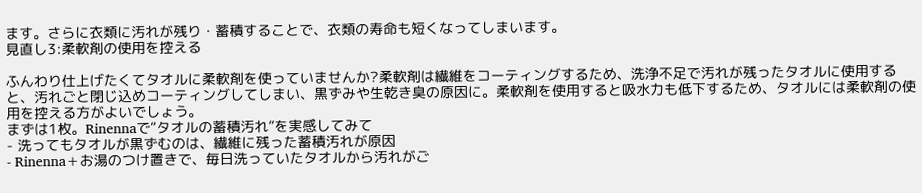ます。さらに衣類に汚れが残り・蓄積することで、衣類の寿命も短くなってしまいます。
見直し3:柔軟剤の使用を控える

ふんわり仕上げたくてタオルに柔軟剤を使っていませんか?柔軟剤は繊維をコーティングするため、洗浄不足で汚れが残ったタオルに使用すると、汚れごと閉じ込めコーティングしてしまい、黒ずみや生乾き臭の原因に。柔軟剤を使用すると吸水力も低下するため、タオルには柔軟剤の使用を控える方がよいでしょう。
まずは1枚。Rinennaで“タオルの蓄積汚れ”を実感してみて
- 洗ってもタオルが黒ずむのは、繊維に残った蓄積汚れが原因
- Rinenna+お湯のつけ置きで、毎日洗っていたタオルから汚れがご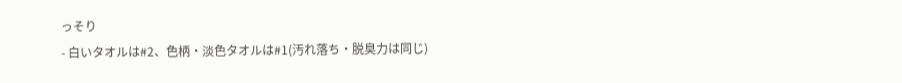っそり
- 白いタオルは#2、色柄・淡色タオルは#1(汚れ落ち・脱臭力は同じ)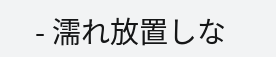- 濡れ放置しな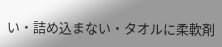い・詰め込まない・タオルに柔軟剤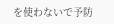を使わないで予防